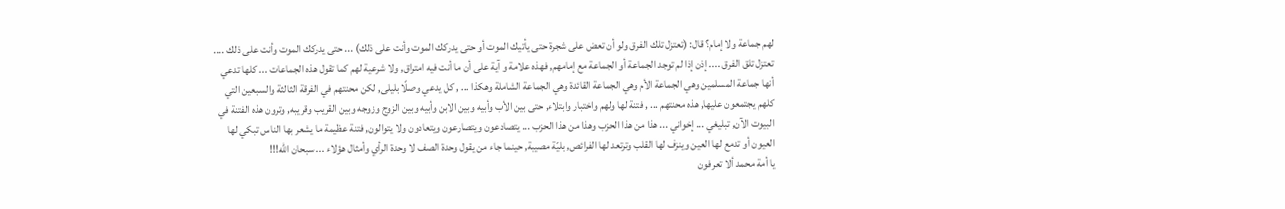لهم جماعة ولا إمام؟ قال: (تعتزل تلك الفرق ولو أن تعض على شجرة حتى يأتيك الموت أو حتى يدركك الموت وأنت على ذلك) ... حتى يدركك الموت وأنت على ذلك .... تعتزل تلق الفرق .... إذن إذا لم توجد الجماعة أو الجماعة مع إمامهم, فهذه علامة و آية على أن ما أنت فيه امتراق, ولا شرعية لهم كما تقول هذه الجماعات ... كلها تدعي أنها جماعة المسلمين وهي الجماعة الأم وهي الجماعة القائدة وهي الجماعة الشاملة وهكذا ... , كل يدعي وصلًا بليلى, لكن محنتهم في الفرقة الثالثة والسبعين التي كلهم يجتمعون عليها, هذه محنتهم ... , فتنة لها ولهم واختبار وابتلاء, حتى بين الأب وأبيه وبين الابن وأبيه وبين الزوج وزوجه وبين القريب وقريبه, وترون هذه الفتنة في البيوت الآن, تبليغي ... إخواني ... هذا من هذا الحزب وهذا من هذا الحزب ... يتصادعون ويتصارعون ويتعادون ولا يتوالون, فتنة عظيمة ما يشعر بها الناس تبكي لها العيون أو تدمع لها العين وينزف لها القلب وترتعد لها الفرائص, بليّة مصيبة, حينما جاء من يقول وحدة الصف لا وحدة الرأي وأمثال هؤلاء ... سبحان الله!!!
يا أمة محمد ألا تعرفون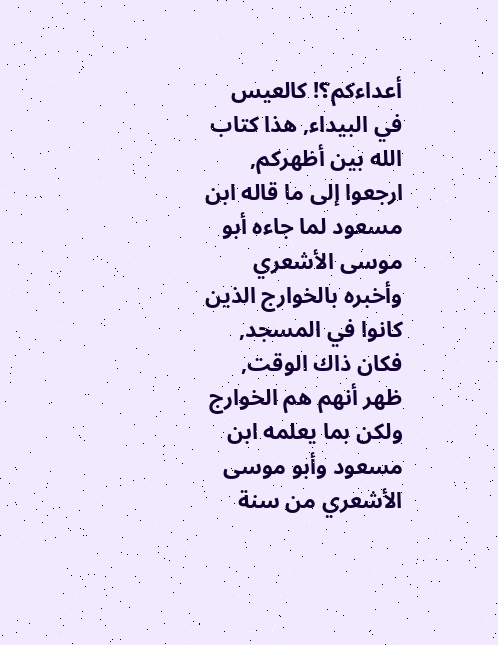أعداءكم؟! كالعيس في البيداء, هذا كتاب الله بين أظهركم, ارجعوا إلى ما قاله ابن مسعود لما جاءه أبو موسى الأشعري وأخبره بالخوارج الذين كانوا في المسجد, فكان ذاك الوقت, ظهر أنهم هم الخوارج ولكن بما يعلمه ابن مسعود وأبو موسى الأشعري من سنة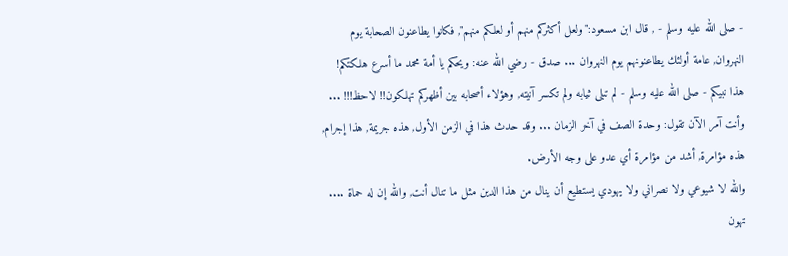- صلى الله عليه وسلم - , قال ابن مسعود:"ولعل أكثركم منهم أو لعلكم منهم", فكانوا يطاعنون الصحابة يوم النهروان, عامة أولئك يطاعنونهم يوم النهروان ... صدق - رضي الله عنه: ويحكم يا أمة محمد ما أسرع هلكتكم! هذا نبيكم - صلى الله عليه وسلم - لم تبلى ثيابه ولم تكسر آنيته, وهؤلاء أصحابه بين أظهركم تهلكون!! لاحظ!!! ...
وأنت آمر الآن تقول: وحدة الصف في آخر الزمان ... وقد حدث هذا في الزمن الأول, هذه جريمة, هذا إجرام, هذه مؤامرة, أشد من مؤامرة أي عدو على وجه الأرض.
والله لا شيوعي ولا نصراني ولا يهودي يستطيع أن ينال من هذا الدين مثل ما تنال أنت, والله إن له حماة ....
تهون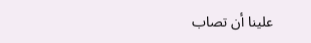علينا أن تصاب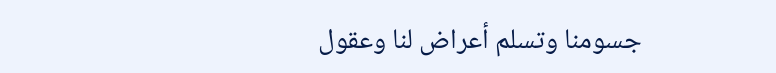جسومنا وتسلم أعراض لنا وعقول